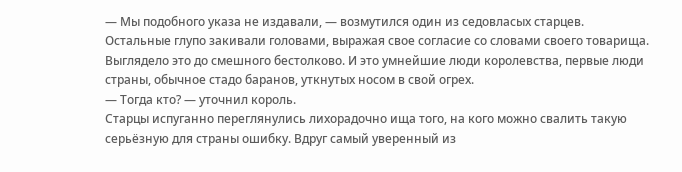— Мы подобного указа не издавали, — возмутился один из седовласых старцев. Остальные глупо закивали головами, выражая свое согласие со словами своего товарища. Выглядело это до смешного бестолково. И это умнейшие люди королевства, первые люди страны, обычное стадо баранов, уткнутых носом в свой огрех.
— Тогда кто? — уточнил король.
Старцы испуганно переглянулись лихорадочно ища того, на кого можно свалить такую серьёзную для страны ошибку. Вдруг самый уверенный из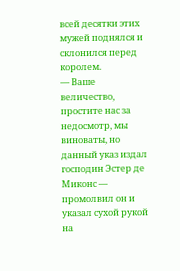всей десятки этих мужей поднялся и склонился перед королем.
— Ваше величество, простите нас за недосмотр, мы виноваты, но данный указ издал господин Эстер де Миконс — промолвил он и указал сухой рукой на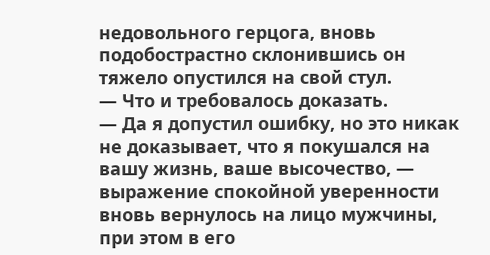недовольного герцога, вновь подобострастно склонившись он тяжело опустился на свой стул.
— Что и требовалось доказать.
— Да я допустил ошибку, но это никак не доказывает, что я покушался на вашу жизнь, ваше высочество, — выражение спокойной уверенности вновь вернулось на лицо мужчины, при этом в его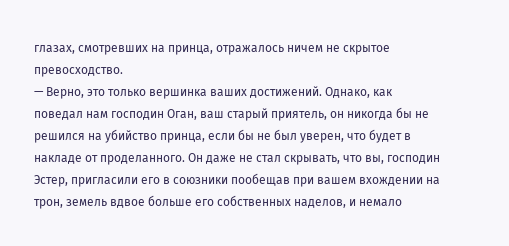глазах, смотревших на принца, отражалось ничем не скрытое превосходство.
— Верно, это только вершинка ваших достижений. Однако, как поведал нам господин Оган, ваш старый приятель, он никогда бы не решился на убийство принца, если бы не был уверен, что будет в накладе от проделанного. Он даже не стал скрывать, что вы, господин Эстер, пригласили его в союзники пообещав при вашем вхождении на трон, земель вдвое больше его собственных наделов, и немало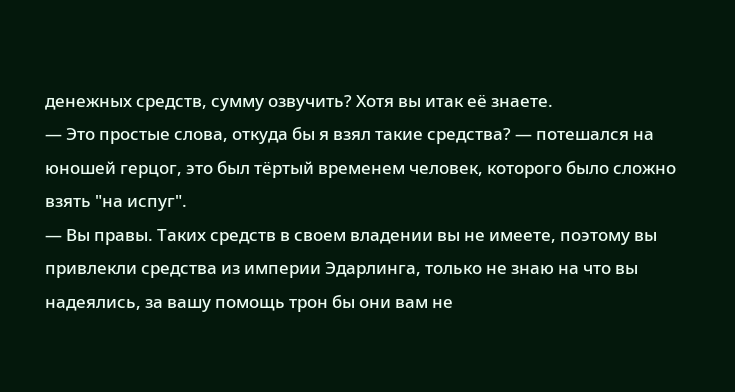денежных средств, сумму озвучить? Хотя вы итак её знаете.
— Это простые слова, откуда бы я взял такие средства? — потешался на юношей герцог, это был тёртый временем человек, которого было сложно взять "на испуг".
— Вы правы. Таких средств в своем владении вы не имеете, поэтому вы привлекли средства из империи Эдарлинга, только не знаю на что вы надеялись, за вашу помощь трон бы они вам не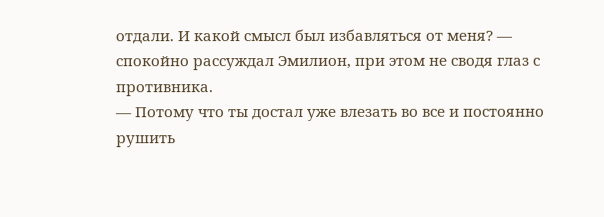отдали. И какой смысл был избавляться от меня? — спокойно рассуждал Эмилион, при этом не сводя глаз с противника.
— Потому что ты достал уже влезать во все и постоянно рушить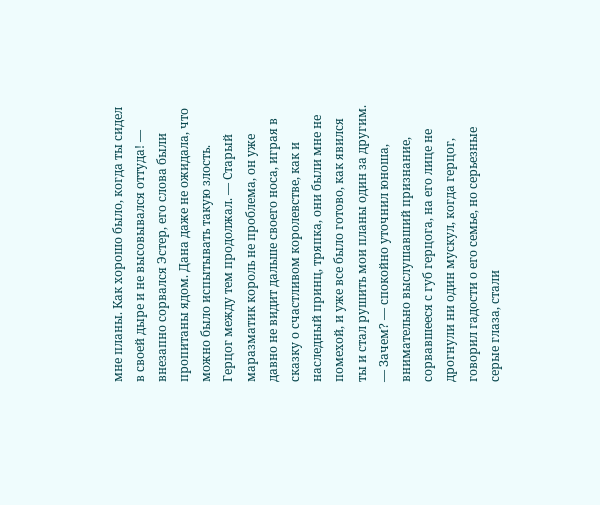мне планы. Как хорошо было, когда ты сидел в своей дыре и не высовывался оттуда! — внезапно сорвался Эстер, его слова были пропитаны ядом. Дана даже не ожидала, что можно было испытывать такую злость. Герцог между тем продолжал. — Старый маразматик король не проблема, он уже давно не видит дальше своего носа, играя в сказку о счастливом королевстве, как и наследный принц, тряпка, они были мне не помехой, и уже все было готово, как явился ты и стал рушить мои планы один за другим.
— Зачем? — спокойно уточнил юноша, внимательно выслушавший признание, сорвавшееся с губ герцога, на его лице не дрогнули ни один мускул, когда герцог, говорил гадости о его семье, но серьезные серые глаза, стали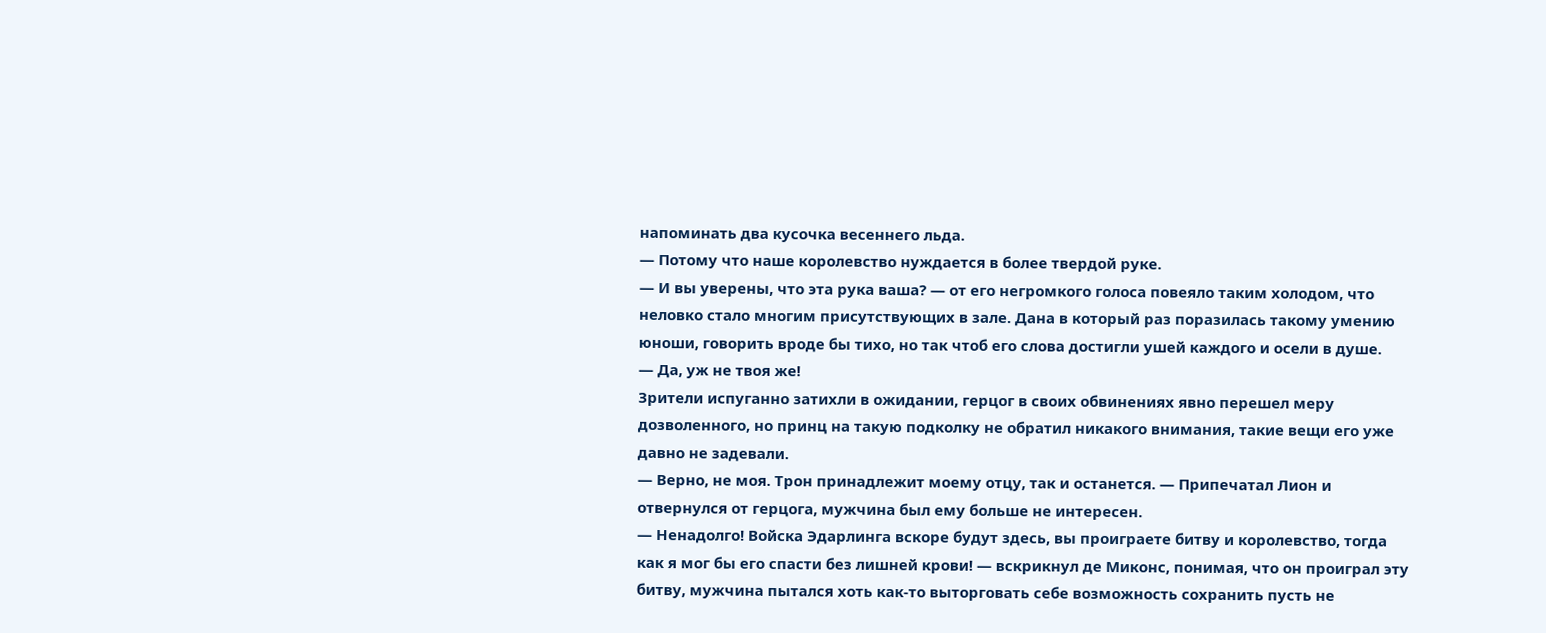напоминать два кусочка весеннего льда.
— Потому что наше королевство нуждается в более твердой руке.
— И вы уверены, что эта рука ваша? — от его негромкого голоса повеяло таким холодом, что неловко стало многим присутствующих в зале. Дана в который раз поразилась такому умению юноши, говорить вроде бы тихо, но так чтоб его слова достигли ушей каждого и осели в душе.
— Да, уж не твоя же!
Зрители испуганно затихли в ожидании, герцог в своих обвинениях явно перешел меру дозволенного, но принц на такую подколку не обратил никакого внимания, такие вещи его уже давно не задевали.
— Верно, не моя. Трон принадлежит моему отцу, так и останется. — Припечатал Лион и отвернулся от герцога, мужчина был ему больше не интересен.
— Ненадолго! Войска Эдарлинга вскоре будут здесь, вы проиграете битву и королевство, тогда как я мог бы его спасти без лишней крови! — вскрикнул де Миконс, понимая, что он проиграл эту битву, мужчина пытался хоть как-то выторговать себе возможность сохранить пусть не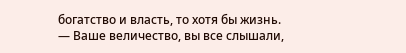богатство и власть, то хотя бы жизнь.
— Ваше величество, вы все слышали,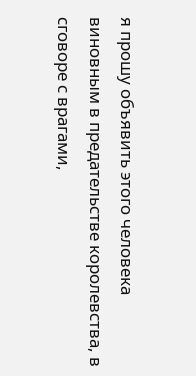я прошу объявить этого человека виновным в предательстве королевства, в сговоре с врагами,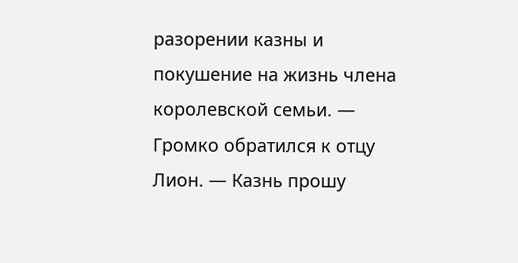разорении казны и покушение на жизнь члена королевской семьи. — Громко обратился к отцу Лион. — Казнь прошу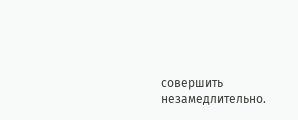совершить незамедлительно.